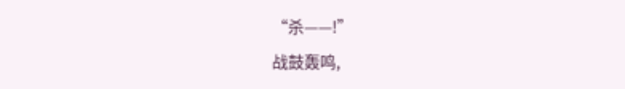“杀——!”
战鼓轰鸣,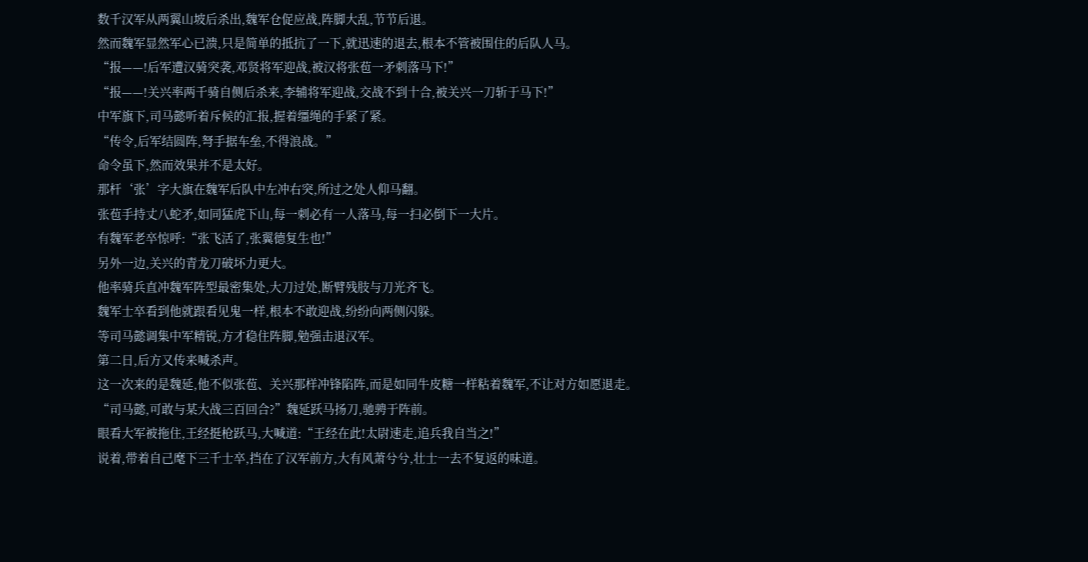数千汉军从两翼山坡后杀出,魏军仓促应战,阵脚大乱,节节后退。
然而魏军显然军心已溃,只是简单的抵抗了一下,就迅速的退去,根本不管被围住的后队人马。
“报——!后军遭汉骑突袭,邓贤将军迎战,被汉将张苞一矛刺落马下!”
“报——!关兴率两千骑自侧后杀来,李辅将军迎战,交战不到十合,被关兴一刀斩于马下!”
中军旗下,司马懿听着斥候的汇报,握着缰绳的手紧了紧。
“传令,后军结圆阵,弩手据车垒,不得浪战。”
命令虽下,然而效果并不是太好。
那杆‘张’字大旗在魏军后队中左冲右突,所过之处人仰马翻。
张苞手持丈八蛇矛,如同猛虎下山,每一刺必有一人落马,每一扫必倒下一大片。
有魏军老卒惊呼:“张飞活了,张翼德复生也!”
另外一边,关兴的青龙刀破坏力更大。
他率骑兵直冲魏军阵型最密集处,大刀过处,断臂残肢与刀光齐飞。
魏军士卒看到他就跟看见鬼一样,根本不敢迎战,纷纷向两侧闪躲。
等司马懿调集中军精锐,方才稳住阵脚,勉强击退汉军。
第二日,后方又传来喊杀声。
这一次来的是魏延,他不似张苞、关兴那样冲锋陷阵,而是如同牛皮糖一样粘着魏军,不让对方如愿退走。
“司马懿,可敢与某大战三百回合?”魏延跃马扬刀,驰骋于阵前。
眼看大军被拖住,王经挺枪跃马,大喊道:“王经在此!太尉速走,追兵我自当之!”
说着,带着自己麾下三千士卒,挡在了汉军前方,大有风萧兮兮,壮士一去不复返的味道。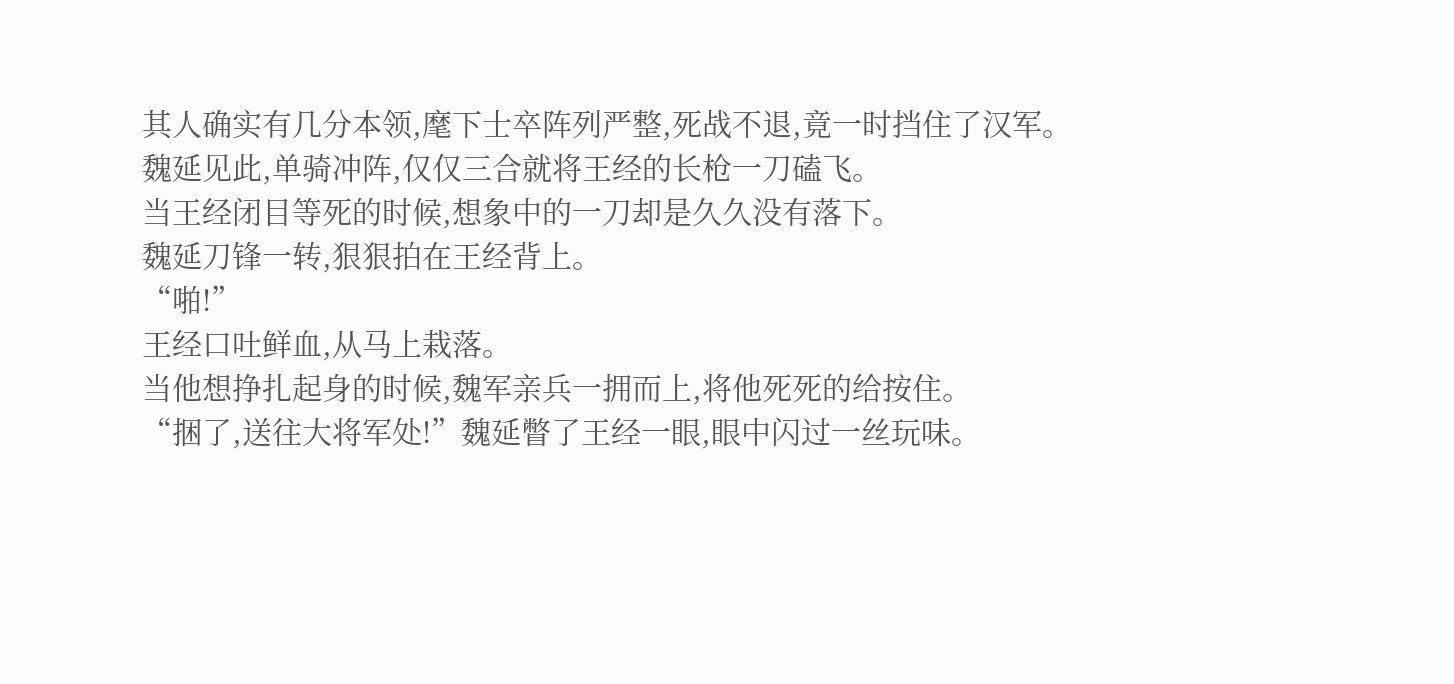其人确实有几分本领,麾下士卒阵列严整,死战不退,竟一时挡住了汉军。
魏延见此,单骑冲阵,仅仅三合就将王经的长枪一刀磕飞。
当王经闭目等死的时候,想象中的一刀却是久久没有落下。
魏延刀锋一转,狠狠拍在王经背上。
“啪!”
王经口吐鲜血,从马上栽落。
当他想挣扎起身的时候,魏军亲兵一拥而上,将他死死的给按住。
“捆了,送往大将军处!”魏延瞥了王经一眼,眼中闪过一丝玩味。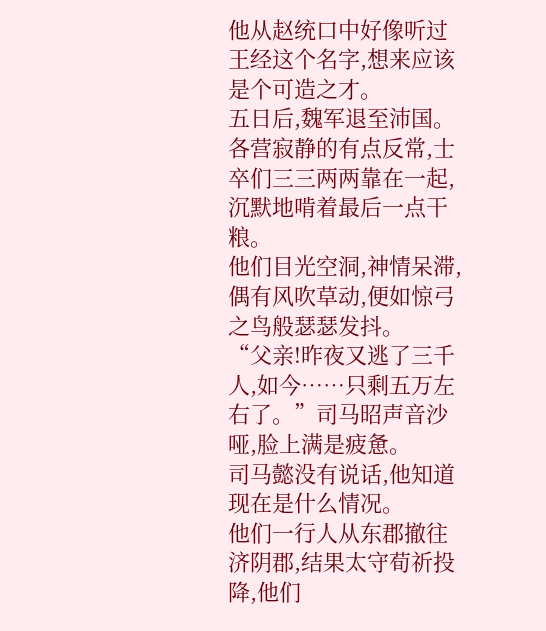他从赵统口中好像听过王经这个名字,想来应该是个可造之才。
五日后,魏军退至沛国。
各营寂静的有点反常,士卒们三三两两靠在一起,沉默地啃着最后一点干粮。
他们目光空洞,神情呆滞,偶有风吹草动,便如惊弓之鸟般瑟瑟发抖。
“父亲!昨夜又逃了三千人,如今……只剩五万左右了。”司马昭声音沙哑,脸上满是疲惫。
司马懿没有说话,他知道现在是什么情况。
他们一行人从东郡撤往济阴郡,结果太守荀祈投降,他们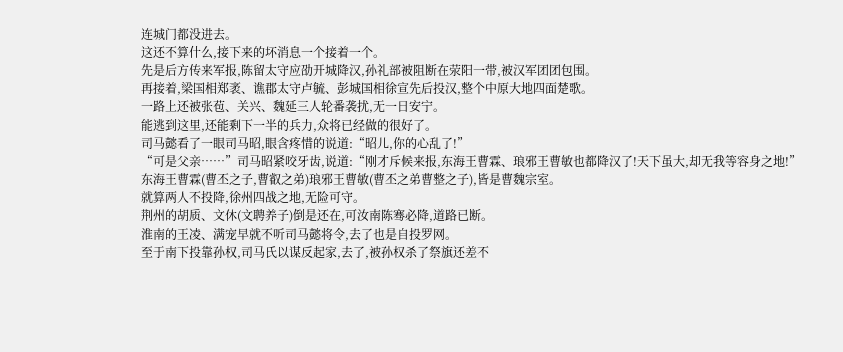连城门都没进去。
这还不算什么,接下来的坏消息一个接着一个。
先是后方传来军报,陈留太守应劭开城降汉,孙礼部被阻断在荥阳一带,被汉军团团包围。
再接着,梁国相郑袤、谯郡太守卢毓、彭城国相徐宣先后投汉,整个中原大地四面楚歌。
一路上还被张苞、关兴、魏延三人轮番袭扰,无一日安宁。
能逃到这里,还能剩下一半的兵力,众将已经做的很好了。
司马懿看了一眼司马昭,眼含疼惜的说道:“昭儿,你的心乱了!”
“可是父亲……”司马昭紧咬牙齿,说道:“刚才斥候来报,东海王曹霖、琅邪王曹敏也都降汉了!天下虽大,却无我等容身之地!”
东海王曹霖(曹丕之子,曹叡之弟)琅邪王曹敏(曹丕之弟曹整之子),皆是曹魏宗室。
就算两人不投降,徐州四战之地,无险可守。
荆州的胡质、文休(文聘养子)倒是还在,可汝南陈骞必降,道路已断。
淮南的王凌、满宠早就不听司马懿将令,去了也是自投罗网。
至于南下投靠孙权,司马氏以谋反起家,去了,被孙权杀了祭旗还差不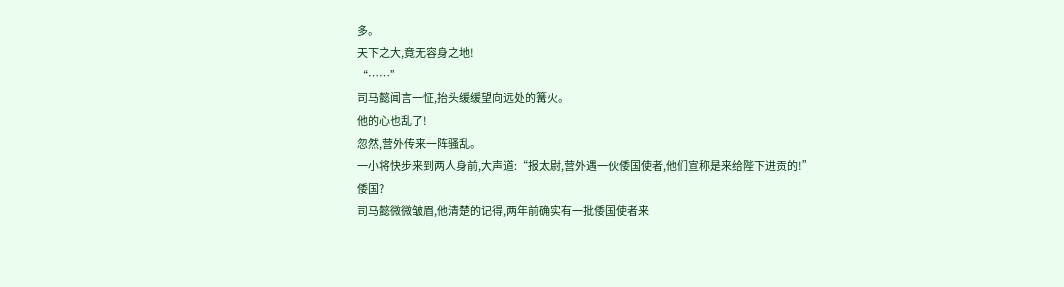多。
天下之大,竟无容身之地!
“……”
司马懿闻言一怔,抬头缓缓望向远处的篝火。
他的心也乱了!
忽然,营外传来一阵骚乱。
一小将快步来到两人身前,大声道:“报太尉,营外遇一伙倭国使者,他们宣称是来给陛下进贡的!”
倭国?
司马懿微微皱眉,他清楚的记得,两年前确实有一批倭国使者来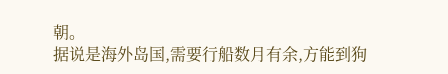朝。
据说是海外岛国,需要行船数月有余,方能到狗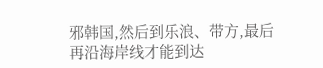邪韩国,然后到乐浪、带方,最后再沿海岸线才能到达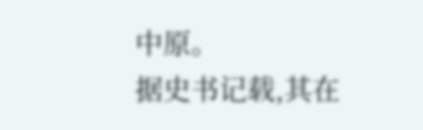中原。
据史书记载,其在